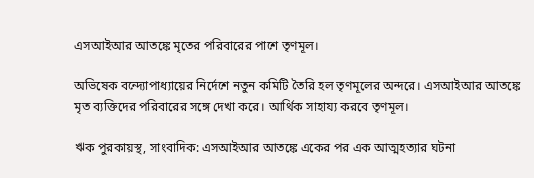এসআইআর আতঙ্কে মৃতের পরিবারের পাশে তৃণমূল।

অভিষেক বন্দ্যোপাধ্যায়ের নির্দেশে নতুন কমিটি তৈরি হল তৃণমূলের অন্দরে। এসআইআর আতঙ্কে মৃত ব্যক্তিদের পরিবারের সঙ্গে দেখা করে। আর্থিক সাহায্য করবে তৃণমূল।

ঋক পুরকায়স্থ, সাংবাদিক: এসআইআর আতঙ্কে একের পর এক আত্মহত্যার ঘটনা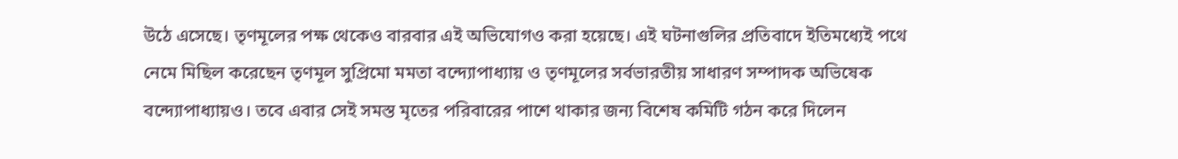উঠে এসেছে। তৃণমূলের পক্ষ থেকেও বারবার এই অভিযোগও করা হয়েছে। এই ঘটনাগুলির প্রতিবাদে ইতিমধ্যেই পথে নেমে মিছিল করেছেন তৃণমূল সুপ্রিমো মমতা বন্দ্যোপাধ্যায় ও তৃণমূলের সর্বভারতীয় সাধারণ সম্পাদক অভিষেক বন্দ্যোপাধ্যায়ও। তবে এবার সেই সমস্ত মৃতের পরিবারের পাশে থাকার জন্য বিশেষ কমিটি গঠন করে দিলেন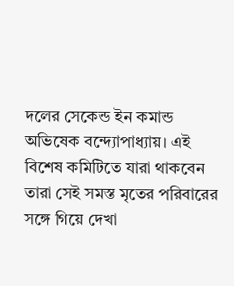দলের সেকেন্ড ইন কমান্ড অভিষেক বন্দ্যোপাধ্যায়। এই বিশেষ কমিটিতে যারা থাকবেন তারা সেই সমস্ত মৃতের পরিবারের সঙ্গে গিয়ে দেখা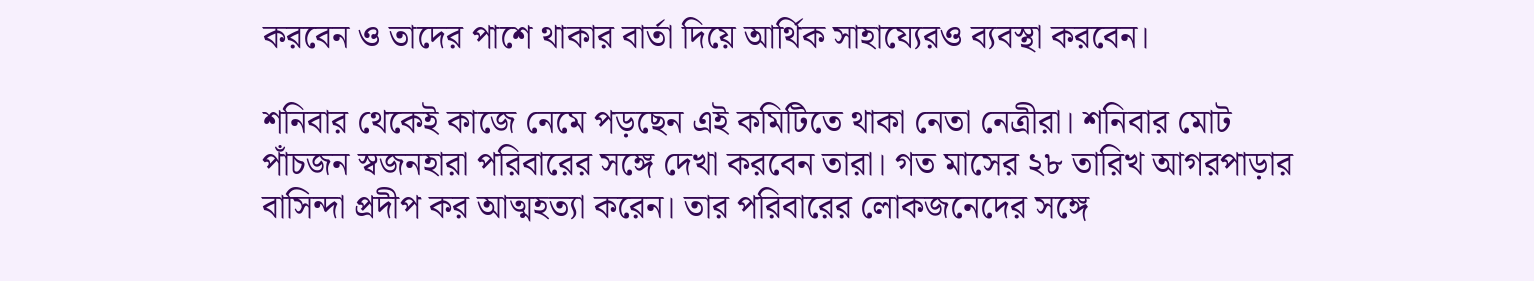করবেন ও তাদের পাশে থাকার বার্তা দিয়ে আর্থিক সাহায্যেরও ব্যবস্থা করবেন।

শনিবার থেকেই কাজে নেমে পড়ছেন এই কমিটিতে থাকা নেতা নেত্রীরা। শনিবার মোট পাঁচজন স্বজনহারা পরিবারের সঙ্গে দেখা করবেন তারা। গত মাসের ২৮ তারিখ আগরপাড়ার বাসিন্দা প্রদীপ কর আত্মহত্যা করেন। তার পরিবারের লোকজনেদের সঙ্গে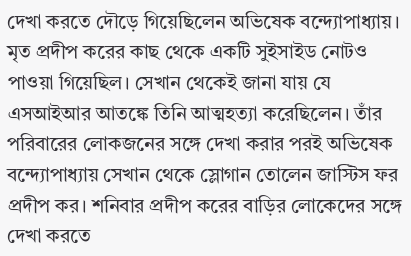দেখা করতে দৌড়ে গিয়েছিলেন অভিষেক বন্দ্যোপাধ্যায়। মৃত প্রদীপ করের কাছ থেকে একটি সুইসাইড নোটও পাওয়া গিয়েছিল। সেখান থেকেই জানা যায় যে এসআইআর আতঙ্কে তিনি আত্মহত্যা করেছিলেন। তাঁর পরিবারের লোকজনের সঙ্গে দেখা করার পরই অভিষেক বন্দ্যোপাধ্যায় সেখান থেকে স্লোগান তোলেন জাস্টিস ফর প্রদীপ কর। শনিবার প্রদীপ করের বাড়ির লোকেদের সঙ্গে দেখা করতে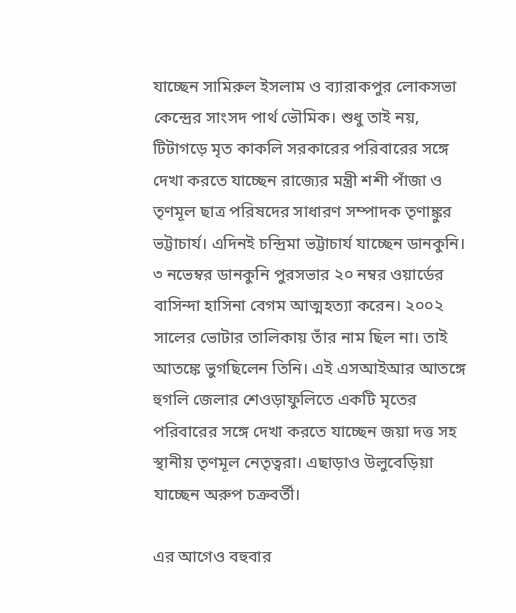যাচ্ছেন সামিরুল ইসলাম ও ব্যারাকপুর লোকসভা কেন্দ্রের সাংসদ পার্থ ভৌমিক। শুধু তাই নয়, টিটাগড়ে মৃত কাকলি সরকারের পরিবারের সঙ্গে দেখা করতে যাচ্ছেন রাজ্যের মন্ত্রী শশী পাঁজা ও তৃণমূল ছাত্র পরিষদের সাধারণ সম্পাদক তৃণাঙ্কুর ভট্টাচার্য। এদিনই চন্দ্রিমা ভট্টাচার্য যাচ্ছেন ডানকুনি। ৩ নভেম্বর ডানকুনি পুরসভার ২০ নম্বর ওয়ার্ডের বাসিন্দা হাসিনা বেগম আত্মহত্যা করেন। ২০০২ সালের ভোটার তালিকায় তাঁর নাম ছিল না। তাই আতঙ্কে ভুগছিলেন তিনি। এই এসআইআর আতঙ্গে হুগলি জেলার শেওড়াফুলিতে একটি মৃতের পরিবারের সঙ্গে দেখা করতে যাচ্ছেন জয়া দত্ত সহ স্থানীয় তৃণমূল নেতৃত্বরা। এছাড়াও উলুবেড়িয়া যাচ্ছেন অরুপ চক্রবর্তী।

এর আগেও বহুবার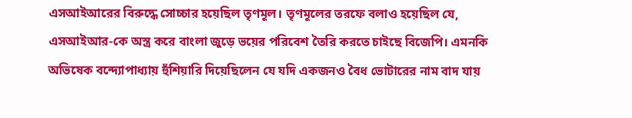এসআইআরের বিরুদ্ধে সোচ্চার হয়েছিল তৃণমূল। তৃণমূলের তরফে বলাও হয়েছিল যে, এসআইআর-কে অস্ত্র করে বাংলা জুড়ে ভয়ের পরিবেশ তৈরি করতে চাইছে বিজেপি। এমনকি অভিষেক বন্দ্যোপাধ্যায় হুঁশিয়ারি দিয়েছিলেন যে যদি একজনও বৈধ ভোটারের নাম বাদ যায়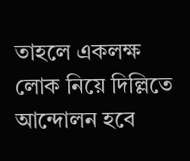তাহলে একলক্ষ লোক নিয়ে দিল্লিতে আন্দোলন হবে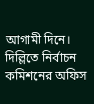আগামী দিনে। দিল্লিতে নির্বাচন কমিশনের অফিস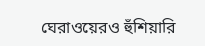ঘেরাওয়েরও হুঁশিয়ারি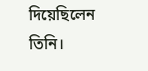দিয়েছিলেন তিনি।